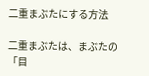二重まぶたにする方法

二重まぶたは、まぶたの「目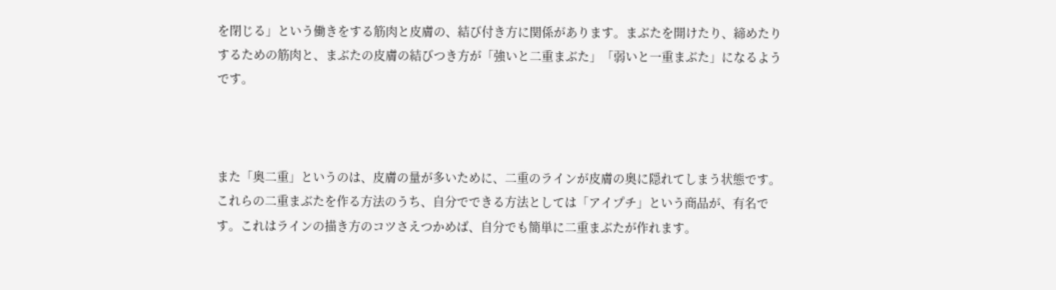を閉じる」という働きをする筋肉と皮膚の、結び付き方に関係があります。まぶたを開けたり、締めたりするための筋肉と、まぶたの皮膚の結びつき方が「強いと二重まぶた」「弱いと一重まぶた」になるようです。



また「奥二重」というのは、皮膚の量が多いために、二重のラインが皮膚の奥に隠れてしまう状態です。これらの二重まぶたを作る方法のうち、自分でできる方法としては「アイプチ」という商品が、有名です。これはラインの描き方のコツさえつかめば、自分でも簡単に二重まぶたが作れます。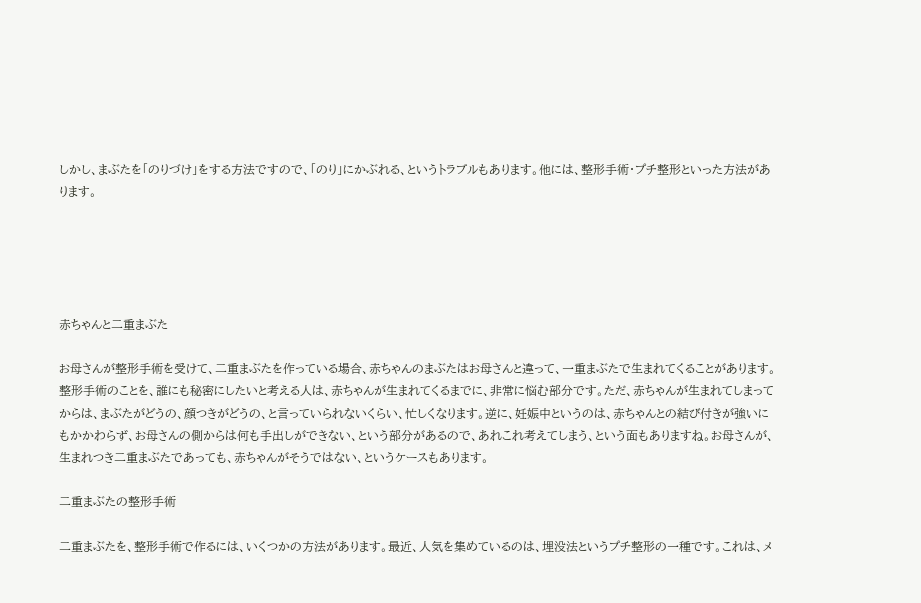しかし、まぶたを「のりづけ」をする方法ですので、「のり」にかぶれる、というトラブルもあります。他には、整形手術・プチ整形といった方法があります。





赤ちゃんと二重まぶた

お母さんが整形手術を受けて、二重まぶたを作っている場合、赤ちゃんのまぶたはお母さんと違って、一重まぶたで生まれてくることがあります。整形手術のことを、誰にも秘密にしたいと考える人は、赤ちゃんが生まれてくるまでに、非常に悩む部分です。ただ、赤ちゃんが生まれてしまってからは、まぶたがどうの、顔つきがどうの、と言っていられないくらい、忙しくなります。逆に、妊娠中というのは、赤ちゃんとの結び付きが強いにもかかわらず、お母さんの側からは何も手出しができない、という部分があるので、あれこれ考えてしまう、という面もありますね。お母さんが、生まれつき二重まぶたであっても、赤ちゃんがそうではない、というケースもあります。

二重まぶたの整形手術

二重まぶたを、整形手術で作るには、いくつかの方法があります。最近、人気を集めているのは、埋没法というプチ整形の一種です。これは、メ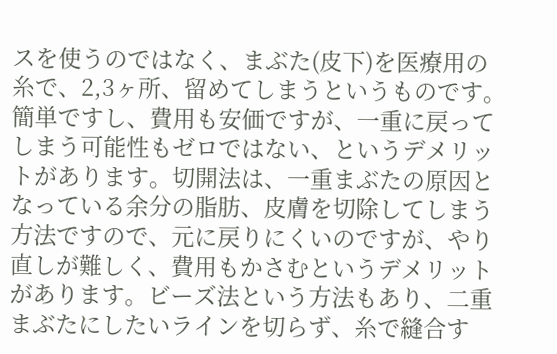スを使うのではなく、まぶた(皮下)を医療用の糸で、2,3ヶ所、留めてしまうというものです。簡単ですし、費用も安価ですが、一重に戻ってしまう可能性もゼロではない、というデメリットがあります。切開法は、一重まぶたの原因となっている余分の脂肪、皮膚を切除してしまう方法ですので、元に戻りにくいのですが、やり直しが難しく、費用もかさむというデメリットがあります。ビーズ法という方法もあり、二重まぶたにしたいラインを切らず、糸で縫合す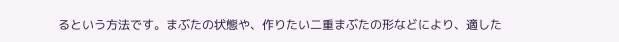るという方法です。まぶたの状態や、作りたい二重まぶたの形などにより、適した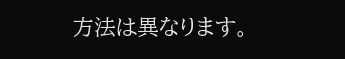方法は異なります。